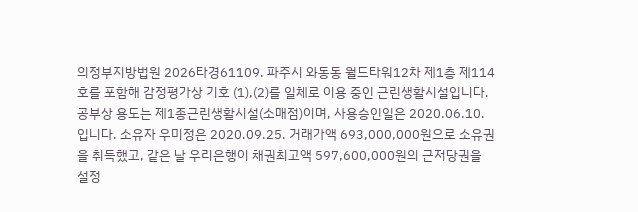의정부지방법원 2026타경61109. 파주시 와동동 월드타워12차 제1층 제114호를 포함해 감정평가상 기호 (1),(2)를 일체로 이용 중인 근린생활시설입니다. 공부상 용도는 제1종근린생활시설(소매점)이며, 사용승인일은 2020.06.10.입니다. 소유자 우미정은 2020.09.25. 거래가액 693,000,000원으로 소유권을 취득했고, 같은 날 우리은행이 채권최고액 597,600,000원의 근저당권을 설정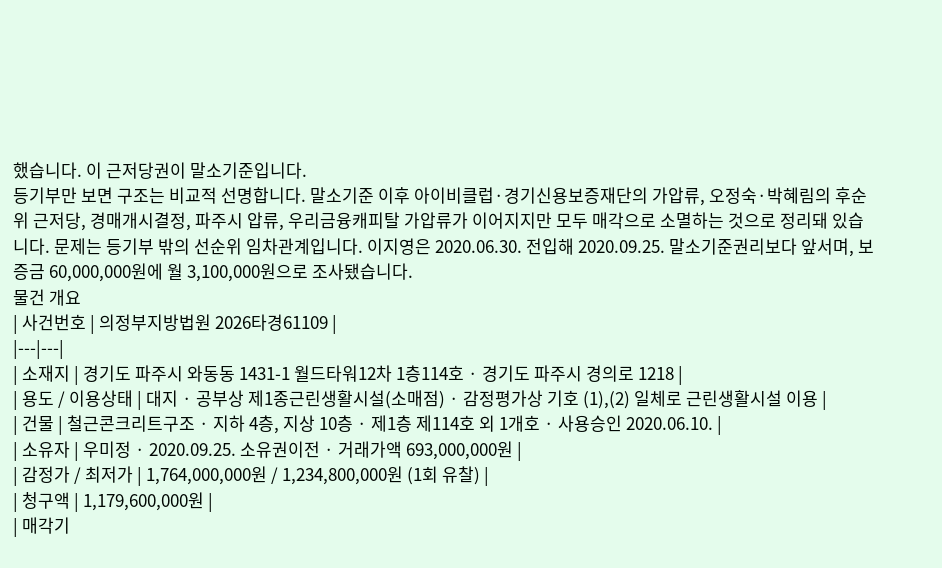했습니다. 이 근저당권이 말소기준입니다.
등기부만 보면 구조는 비교적 선명합니다. 말소기준 이후 아이비클럽·경기신용보증재단의 가압류, 오정숙·박혜림의 후순위 근저당, 경매개시결정, 파주시 압류, 우리금융캐피탈 가압류가 이어지지만 모두 매각으로 소멸하는 것으로 정리돼 있습니다. 문제는 등기부 밖의 선순위 임차관계입니다. 이지영은 2020.06.30. 전입해 2020.09.25. 말소기준권리보다 앞서며, 보증금 60,000,000원에 월 3,100,000원으로 조사됐습니다.
물건 개요
| 사건번호 | 의정부지방법원 2026타경61109 |
|---|---|
| 소재지 | 경기도 파주시 와동동 1431-1 월드타워12차 1층114호 · 경기도 파주시 경의로 1218 |
| 용도 / 이용상태 | 대지 · 공부상 제1종근린생활시설(소매점) · 감정평가상 기호 (1),(2) 일체로 근린생활시설 이용 |
| 건물 | 철근콘크리트구조 · 지하 4층, 지상 10층 · 제1층 제114호 외 1개호 · 사용승인 2020.06.10. |
| 소유자 | 우미정 · 2020.09.25. 소유권이전 · 거래가액 693,000,000원 |
| 감정가 / 최저가 | 1,764,000,000원 / 1,234,800,000원 (1회 유찰) |
| 청구액 | 1,179,600,000원 |
| 매각기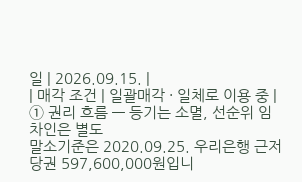일 | 2026.09.15. |
| 매각 조건 | 일괄매각 · 일체로 이용 중 |
① 권리 흐름 — 등기는 소멸, 선순위 임차인은 별도
말소기준은 2020.09.25. 우리은행 근저당권 597,600,000원입니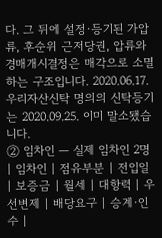다. 그 뒤에 설정·등기된 가압류, 후순위 근저당권, 압류와 경매개시결정은 매각으로 소멸하는 구조입니다. 2020.06.17. 우리자산신탁 명의의 신탁등기는 2020.09.25. 이미 말소됐습니다.
② 임차인 — 실제 임차인 2명
| 임차인 | 점유부분 | 전입일 | 보증금 | 월세 | 대항력 | 우선변제 | 배당요구 | 승계·인수 |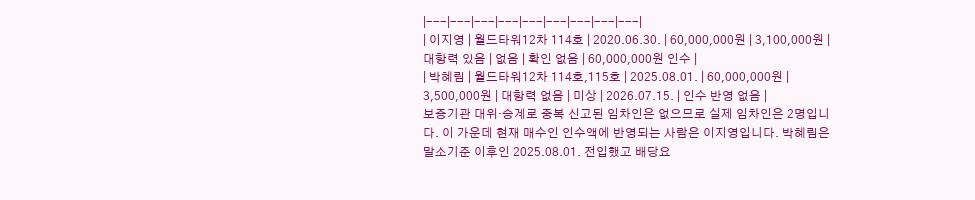|---|---|---|---|---|---|---|---|---|
| 이지영 | 월드타워12차 114호 | 2020.06.30. | 60,000,000원 | 3,100,000원 | 대항력 있음 | 없음 | 확인 없음 | 60,000,000원 인수 |
| 박혜림 | 월드타워12차 114호,115호 | 2025.08.01. | 60,000,000원 | 3,500,000원 | 대항력 없음 | 미상 | 2026.07.15. | 인수 반영 없음 |
보증기관 대위·승계로 중복 신고된 임차인은 없으므로 실제 임차인은 2명입니다. 이 가운데 현재 매수인 인수액에 반영되는 사람은 이지영입니다. 박혜림은 말소기준 이후인 2025.08.01. 전입했고 배당요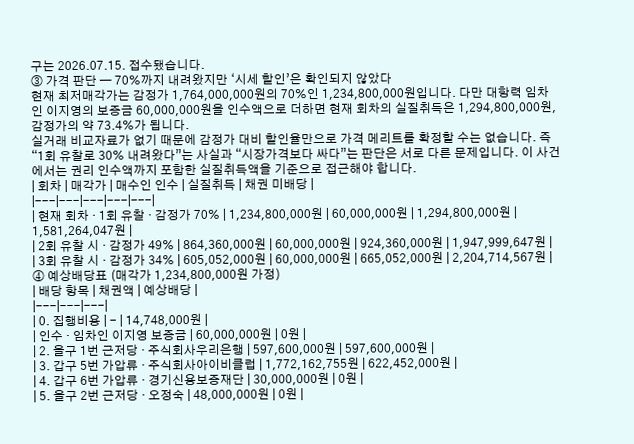구는 2026.07.15. 접수됐습니다.
③ 가격 판단 — 70%까지 내려왔지만 ‘시세 할인’은 확인되지 않았다
현재 최저매각가는 감정가 1,764,000,000원의 70%인 1,234,800,000원입니다. 다만 대항력 임차인 이지영의 보증금 60,000,000원을 인수액으로 더하면 현재 회차의 실질취득은 1,294,800,000원, 감정가의 약 73.4%가 됩니다.
실거래 비교자료가 없기 때문에 감정가 대비 할인율만으로 가격 메리트를 확정할 수는 없습니다. 즉 “1회 유찰로 30% 내려왔다”는 사실과 “시장가격보다 싸다”는 판단은 서로 다른 문제입니다. 이 사건에서는 권리 인수액까지 포함한 실질취득액을 기준으로 접근해야 합니다.
| 회차 | 매각가 | 매수인 인수 | 실질취득 | 채권 미배당 |
|---|---|---|---|---|
| 현재 회차 · 1회 유찰 · 감정가 70% | 1,234,800,000원 | 60,000,000원 | 1,294,800,000원 | 1,581,264,047원 |
| 2회 유찰 시 · 감정가 49% | 864,360,000원 | 60,000,000원 | 924,360,000원 | 1,947,999,647원 |
| 3회 유찰 시 · 감정가 34% | 605,052,000원 | 60,000,000원 | 665,052,000원 | 2,204,714,567원 |
④ 예상배당표 (매각가 1,234,800,000원 가정)
| 배당 항목 | 채권액 | 예상배당 |
|---|---|---|
| 0. 집행비용 | - | 14,748,000원 |
| 인수 · 임차인 이지영 보증금 | 60,000,000원 | 0원 |
| 2. 을구 1번 근저당 · 주식회사우리은행 | 597,600,000원 | 597,600,000원 |
| 3. 갑구 5번 가압류 · 주식회사아이비클럽 | 1,772,162,755원 | 622,452,000원 |
| 4. 갑구 6번 가압류 · 경기신용보증재단 | 30,000,000원 | 0원 |
| 5. 을구 2번 근저당 · 오정숙 | 48,000,000원 | 0원 |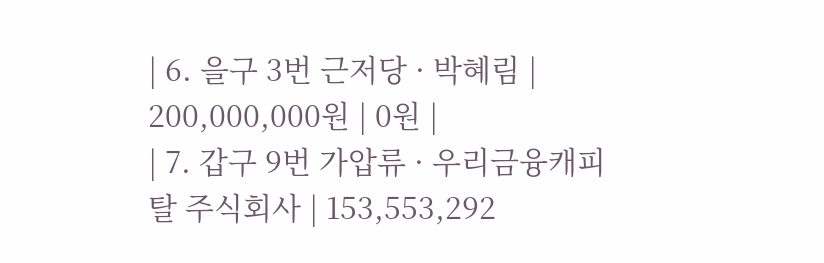| 6. 을구 3번 근저당 · 박혜림 | 200,000,000원 | 0원 |
| 7. 갑구 9번 가압류 · 우리금융캐피탈 주식회사 | 153,553,292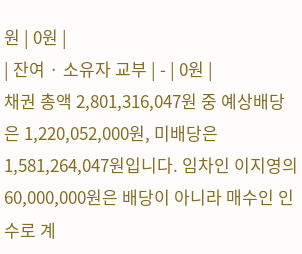원 | 0원 |
| 잔여 · 소유자 교부 | - | 0원 |
채권 총액 2,801,316,047원 중 예상배당은 1,220,052,000원, 미배당은 1,581,264,047원입니다. 임차인 이지영의 60,000,000원은 배당이 아니라 매수인 인수로 계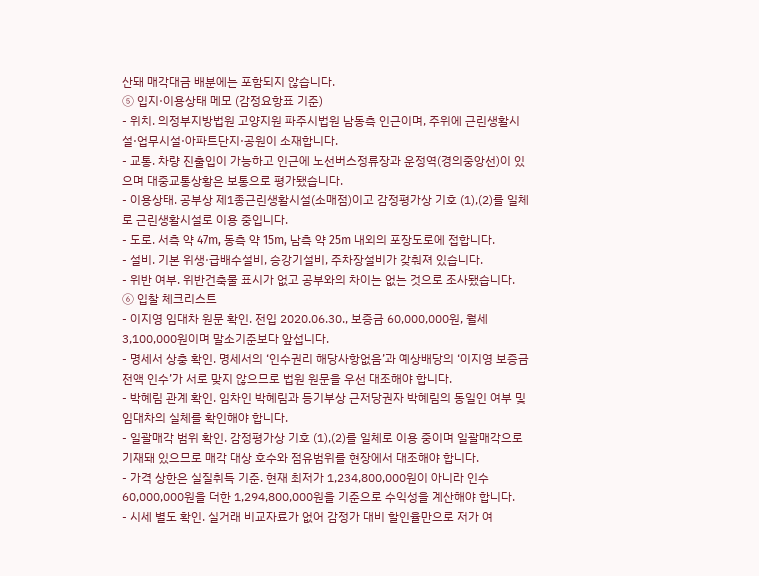산돼 매각대금 배분에는 포함되지 않습니다.
⑤ 입지·이용상태 메모 (감정요항표 기준)
- 위치. 의정부지방법원 고양지원 파주시법원 남동측 인근이며, 주위에 근린생활시설·업무시설·아파트단지·공원이 소재합니다.
- 교통. 차량 진출입이 가능하고 인근에 노선버스정류장과 운정역(경의중앙선)이 있으며 대중교통상황은 보통으로 평가됐습니다.
- 이용상태. 공부상 제1종근린생활시설(소매점)이고 감정평가상 기호 (1),(2)를 일체로 근린생활시설로 이용 중입니다.
- 도로. 서측 약 47m, 동측 약 15m, 남측 약 25m 내외의 포장도로에 접합니다.
- 설비. 기본 위생·급배수설비, 승강기설비, 주차장설비가 갖춰져 있습니다.
- 위반 여부. 위반건축물 표시가 없고 공부와의 차이는 없는 것으로 조사됐습니다.
⑥ 입찰 체크리스트
- 이지영 임대차 원문 확인. 전입 2020.06.30., 보증금 60,000,000원, 월세 3,100,000원이며 말소기준보다 앞섭니다.
- 명세서 상충 확인. 명세서의 ‘인수권리 해당사항없음’과 예상배당의 ‘이지영 보증금 전액 인수’가 서로 맞지 않으므로 법원 원문을 우선 대조해야 합니다.
- 박혜림 관계 확인. 임차인 박혜림과 등기부상 근저당권자 박혜림의 동일인 여부 및 임대차의 실체를 확인해야 합니다.
- 일괄매각 범위 확인. 감정평가상 기호 (1),(2)를 일체로 이용 중이며 일괄매각으로 기재돼 있으므로 매각 대상 호수와 점유범위를 현장에서 대조해야 합니다.
- 가격 상한은 실질취득 기준. 현재 최저가 1,234,800,000원이 아니라 인수 60,000,000원을 더한 1,294,800,000원을 기준으로 수익성을 계산해야 합니다.
- 시세 별도 확인. 실거래 비교자료가 없어 감정가 대비 할인율만으로 저가 여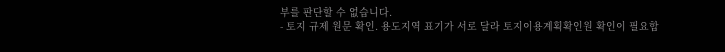부를 판단할 수 없습니다.
- 토지 규제 원문 확인. 용도지역 표기가 서로 달라 토지이용계획확인원 확인이 필요합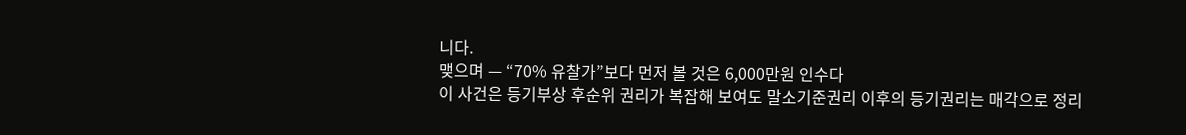니다.
맺으며 — “70% 유찰가”보다 먼저 볼 것은 6,000만원 인수다
이 사건은 등기부상 후순위 권리가 복잡해 보여도 말소기준권리 이후의 등기권리는 매각으로 정리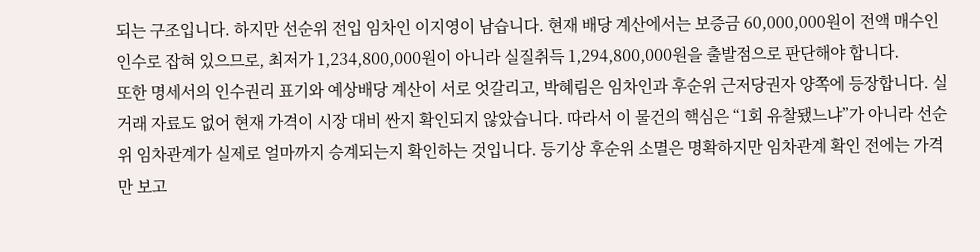되는 구조입니다. 하지만 선순위 전입 임차인 이지영이 남습니다. 현재 배당 계산에서는 보증금 60,000,000원이 전액 매수인 인수로 잡혀 있으므로, 최저가 1,234,800,000원이 아니라 실질취득 1,294,800,000원을 출발점으로 판단해야 합니다.
또한 명세서의 인수권리 표기와 예상배당 계산이 서로 엇갈리고, 박혜림은 임차인과 후순위 근저당권자 양쪽에 등장합니다. 실거래 자료도 없어 현재 가격이 시장 대비 싼지 확인되지 않았습니다. 따라서 이 물건의 핵심은 “1회 유찰됐느냐”가 아니라 선순위 임차관계가 실제로 얼마까지 승계되는지 확인하는 것입니다. 등기상 후순위 소멸은 명확하지만 임차관계 확인 전에는 가격만 보고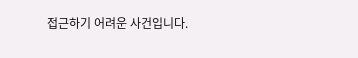접근하기 어려운 사건입니다.